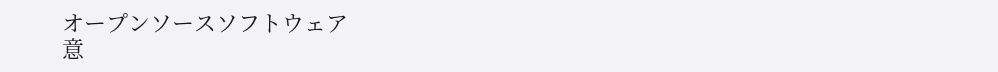オープンソースソフトウェア
意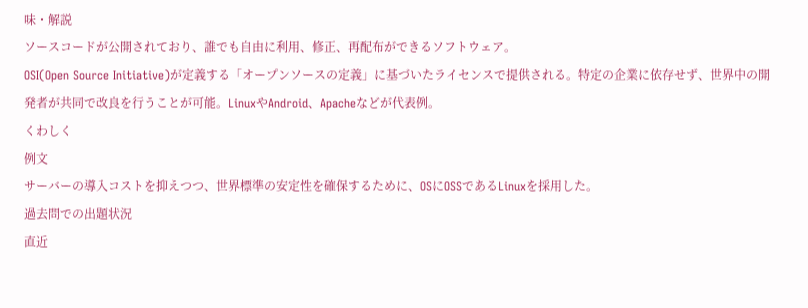味・解説
ソースコードが公開されており、誰でも自由に利用、修正、再配布ができるソフトウェア。
OSI(Open Source Initiative)が定義する「オープンソースの定義」に基づいたライセンスで提供される。特定の企業に依存せず、世界中の開発者が共同で改良を行うことが可能。LinuxやAndroid、Apacheなどが代表例。
くわしく
例文
サーバーの導入コストを抑えつつ、世界標準の安定性を確保するために、OSにOSSであるLinuxを採用した。
過去問での出題状況
直近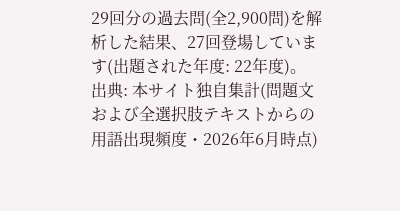29回分の過去問(全2,900問)を解析した結果、27回登場しています(出題された年度: 22年度)。
出典: 本サイト独自集計(問題文および全選択肢テキストからの用語出現頻度・2026年6月時点)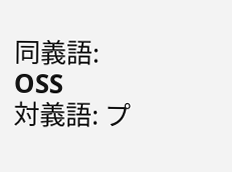同義語: OSS
対義語: プ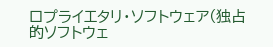ロプライエタリ・ソフトウェア(独占的ソフトウェ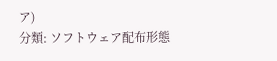ア)
分類: ソフトウェア配布形態